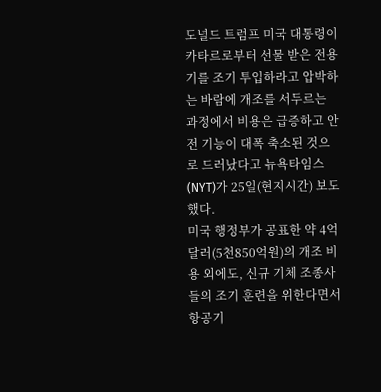도널드 트럼프 미국 대통령이 카타르로부터 선물 받은 전용기를 조기 투입하라고 압박하는 바람에 개조를 서두르는 과정에서 비용은 급증하고 안전 기능이 대폭 축소된 것으로 드러났다고 뉴욕타임스(NYT)가 25일(현지시간) 보도했다.
미국 행정부가 공표한 약 4억 달러(5천850억원)의 개조 비용 외에도, 신규 기체 조종사들의 조기 훈련을 위한다면서 항공기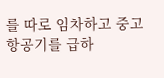를 따로 임차하고 중고 항공기를 급하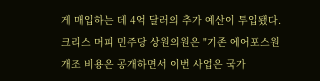게 매입하는 데 4억 달러의 추가 예산이 투입됐다.
크리스 머피 민주당 상원의원은 "기존 에어포스원 개조 비용은 공개하면서 이번 사업은 국가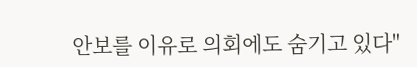안보를 이유로 의회에도 숨기고 있다"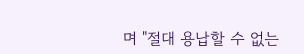며 "절대 용납할 수 없는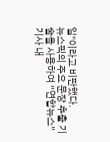일"이라고 비판했다.
뉴스픽의 주요 문장 추출 기술을 사용하여 “연합뉴스” 기사 내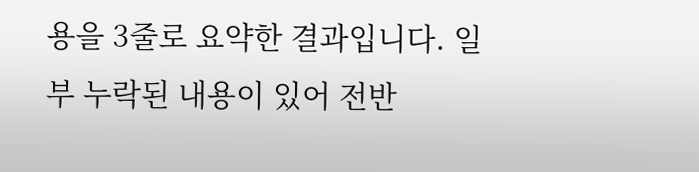용을 3줄로 요약한 결과입니다. 일부 누락된 내용이 있어 전반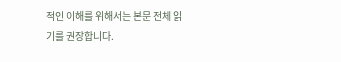적인 이해를 위해서는 본문 전체 읽기를 권장합니다.